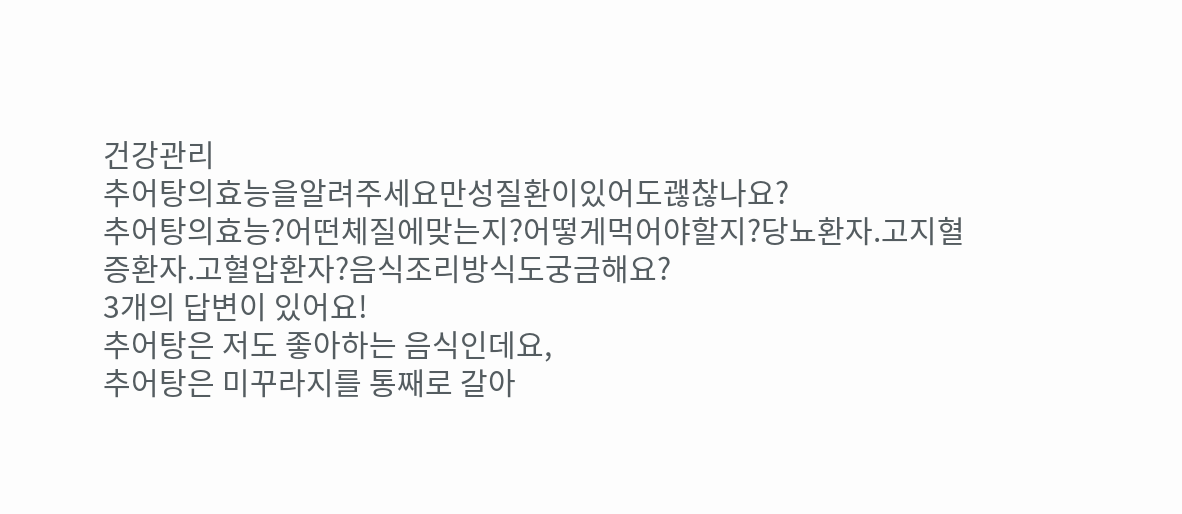건강관리
추어탕의효능을알려주세요만성질환이있어도괞찮나요?
추어탕의효능?어떤체질에맞는지?어떻게먹어야할지?당뇨환자.고지혈증환자.고혈압환자?음식조리방식도궁금해요?
3개의 답변이 있어요!
추어탕은 저도 좋아하는 음식인데요,
추어탕은 미꾸라지를 통째로 갈아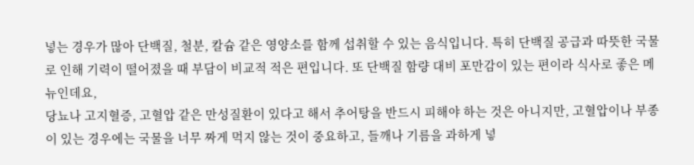넣는 경우가 많아 단백질, 철분, 칼슘 같은 영양소를 함께 섭취할 수 있는 음식입니다. 특히 단백질 공급과 따뜻한 국물로 인해 기력이 떨어졌을 때 부담이 비교적 적은 편입니다. 또 단백질 함량 대비 포만감이 있는 편이라 식사로 좋은 메뉴인데요,
당뇨나 고지혈증, 고혈압 같은 만성질환이 있다고 해서 추어탕을 반드시 피해야 하는 것은 아니지만, 고혈압이나 부종이 있는 경우에는 국물을 너무 짜게 먹지 않는 것이 중요하고, 들깨나 기름을 과하게 넣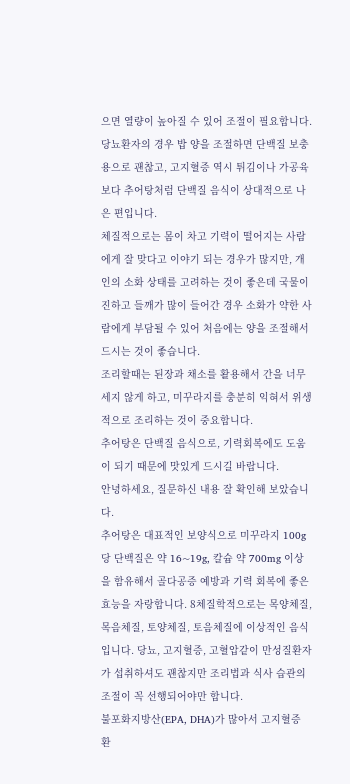으면 열량이 높아질 수 있어 조절이 필요합니다. 당뇨환자의 경우 밥 양을 조절하면 단백질 보충용으로 괜찮고, 고지혈증 역시 튀김이나 가공육보다 추어탕처럼 단백질 음식이 상대적으로 나은 편입니다.
체질적으로는 몸이 차고 기력이 떨어지는 사람에게 잘 맞다고 이야기 되는 경우가 많지만, 개인의 소화 상태를 고려하는 것이 좋은데 국물이 진하고 들깨가 많이 들어간 경우 소화가 약한 사람에게 부담될 수 있어 처음에는 양을 조절해서 드시는 것이 좋습니다.
조리할때는 된장과 채소를 활용해서 간을 너무 세지 않게 하고, 미꾸라지를 충분히 익혀서 위생적으로 조리하는 것이 중요합니다.
추어탕은 단백질 음식으로, 기력회복에도 도움이 되기 때문에 맛있게 드시길 바랍니다.
안녕하세요, 질문하신 내용 잘 확인해 보았습니다.
추어탕은 대표적인 보양식으로 미꾸라지 100g당 단백질은 약 16~19g, 칼슘 약 700mg 이상을 함유해서 골다공증 예방과 기력 회복에 좋은 효능을 자랑합니다. 8체질학적으로는 목양체질, 목음체질, 토양체질, 토음체질에 이상적인 음식입니다. 당뇨, 고지혈증, 고혈압같이 만성질환자가 섭취하셔도 괜찮지만 조리법과 식사 습관의 조절이 꼭 선행되어야만 합니다.
불포화지방산(EPA, DHA)가 많아서 고지혈증 환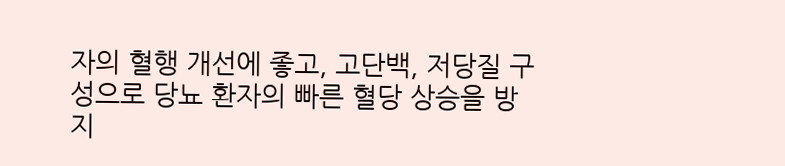자의 혈행 개선에 좋고, 고단백, 저당질 구성으로 당뇨 환자의 빠른 혈당 상승을 방지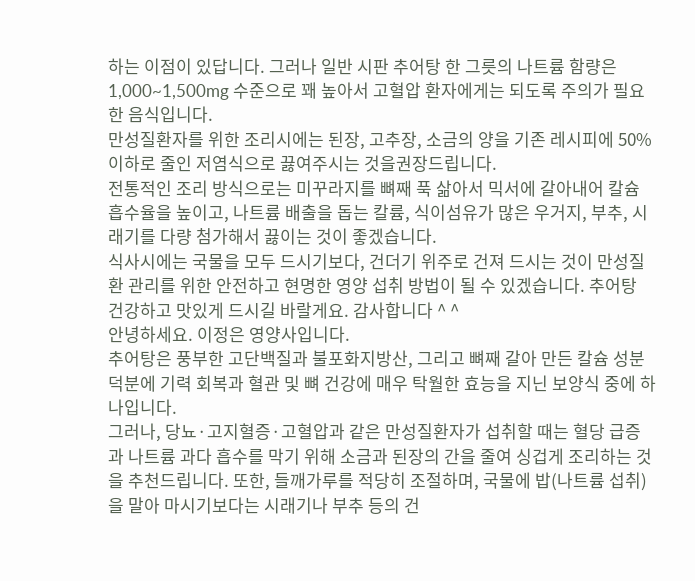하는 이점이 있답니다. 그러나 일반 시판 추어탕 한 그릇의 나트륨 함량은 1,000~1,500mg 수준으로 꽤 높아서 고혈압 환자에게는 되도록 주의가 필요한 음식입니다.
만성질환자를 위한 조리시에는 된장, 고추장, 소금의 양을 기존 레시피에 50% 이하로 줄인 저염식으로 끓여주시는 것을권장드립니다.
전통적인 조리 방식으로는 미꾸라지를 뼈째 푹 삶아서 믹서에 갈아내어 칼슘 흡수율을 높이고, 나트륨 배출을 돕는 칼륨, 식이섬유가 많은 우거지, 부추, 시래기를 다량 첨가해서 끓이는 것이 좋겠습니다.
식사시에는 국물을 모두 드시기보다, 건더기 위주로 건져 드시는 것이 만성질환 관리를 위한 안전하고 현명한 영양 섭취 방법이 될 수 있겠습니다. 추어탕 건강하고 맛있게 드시길 바랄게요. 감사합니다 ^ ^
안녕하세요. 이정은 영양사입니다.
추어탕은 풍부한 고단백질과 불포화지방산, 그리고 뼈째 갈아 만든 칼슘 성분 덕분에 기력 회복과 혈관 및 뼈 건강에 매우 탁월한 효능을 지닌 보양식 중에 하나입니다.
그러나, 당뇨·고지혈증·고혈압과 같은 만성질환자가 섭취할 때는 혈당 급증과 나트륨 과다 흡수를 막기 위해 소금과 된장의 간을 줄여 싱겁게 조리하는 것을 추천드립니다. 또한, 들깨가루를 적당히 조절하며, 국물에 밥(나트륨 섭취)을 말아 마시기보다는 시래기나 부추 등의 건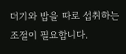더기와 밥을 따로 섭취하는 조절이 필요합니다.